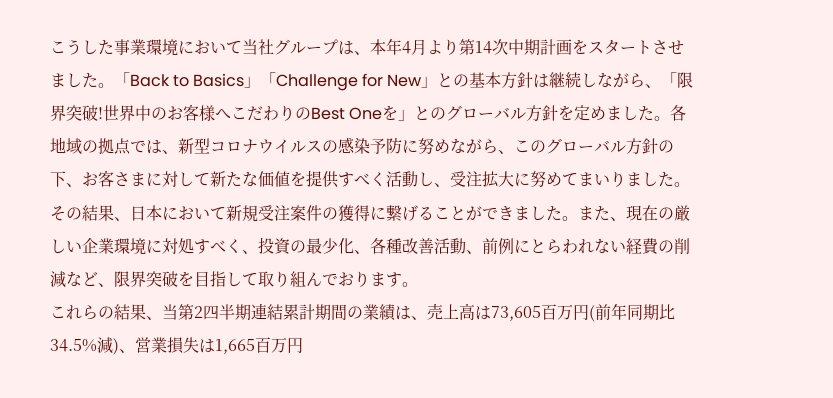こうした事業環境において当社グループは、本年4月より第14次中期計画をスタートさせました。「Back to Basics」「Challenge for New」との基本方針は継続しながら、「限界突破!世界中のお客様へこだわりのBest Oneを」とのグローバル方針を定めました。各地域の拠点では、新型コロナウイルスの感染予防に努めながら、このグローバル方針の下、お客さまに対して新たな価値を提供すべく活動し、受注拡大に努めてまいりました。その結果、日本において新規受注案件の獲得に繋げることができました。また、現在の厳しい企業環境に対処すべく、投資の最少化、各種改善活動、前例にとらわれない経費の削減など、限界突破を目指して取り組んでおります。
これらの結果、当第2四半期連結累計期間の業績は、売上高は73,605百万円(前年同期比34.5%減)、営業損失は1,665百万円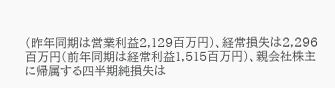(昨年同期は営業利益2,129百万円)、経常損失は2,296百万円(前年同期は経常利益1,515百万円)、親会社株主に帰属する四半期純損失は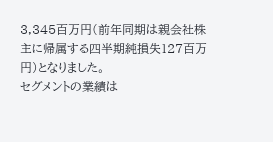3,345百万円(前年同期は親会社株主に帰属する四半期純損失127百万円)となりました。
セグメントの業績は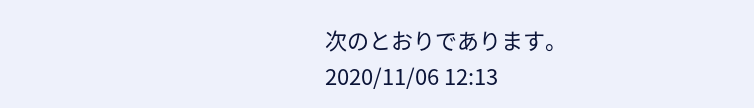次のとおりであります。
2020/11/06 12:13